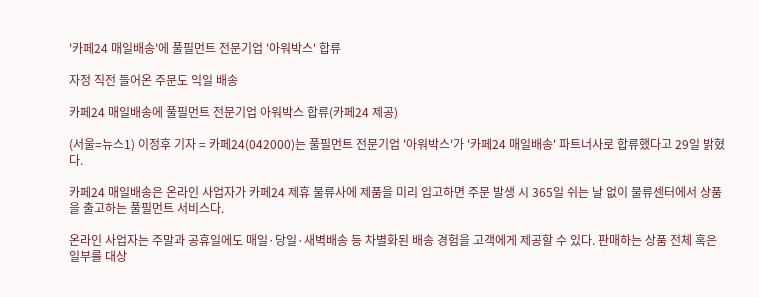'카페24 매일배송'에 풀필먼트 전문기업 '아워박스' 합류

자정 직전 들어온 주문도 익일 배송

카페24 매일배송에 풀필먼트 전문기업 아워박스 합류(카페24 제공)

(서울=뉴스1) 이정후 기자 = 카페24(042000)는 풀필먼트 전문기업 '아워박스'가 '카페24 매일배송' 파트너사로 합류했다고 29일 밝혔다.

카페24 매일배송은 온라인 사업자가 카페24 제휴 물류사에 제품을 미리 입고하면 주문 발생 시 365일 쉬는 날 없이 물류센터에서 상품을 출고하는 풀필먼트 서비스다.

온라인 사업자는 주말과 공휴일에도 매일·당일·새벽배송 등 차별화된 배송 경험을 고객에게 제공할 수 있다. 판매하는 상품 전체 혹은 일부를 대상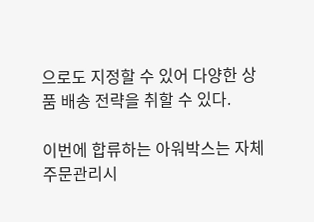으로도 지정할 수 있어 다양한 상품 배송 전략을 취할 수 있다.

이번에 합류하는 아워박스는 자체 주문관리시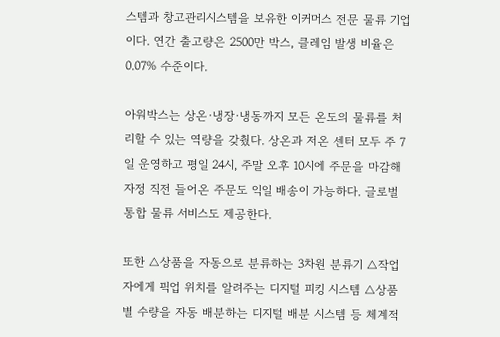스템과 창고관리시스템을 보유한 이커머스 전문 물류 기업이다. 연간 출고량은 2500만 박스, 클레임 발생 비율은 0.07% 수준이다.

아워박스는 상온·냉장·냉동까지 모든 온도의 물류를 처리할 수 있는 역량을 갖췄다. 상온과 저온 센터 모두 주 7일 운영하고 평일 24시, 주말 오후 10시에 주문을 마감해 자정 직전 들어온 주문도 익일 배송이 가능하다. 글로벌 통합 물류 서비스도 제공한다.

또한 △상품을 자동으로 분류하는 3차원 분류기 △작업자에게 픽업 위치를 알려주는 디지털 피킹 시스템 △상품별 수량을 자동 배분하는 디지털 배분 시스템 등 체계적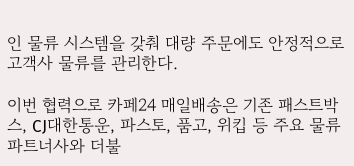인 물류 시스템을 갖춰 대량 주문에도 안정적으로 고객사 물류를 관리한다.

이번 협력으로 카페24 매일배송은 기존 패스트박스, CJ대한통운, 파스토, 품고, 위킵 등 주요 물류 파트너사와 더불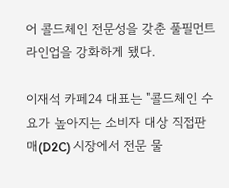어 콜드체인 전문성을 갖춘 풀필먼트 라인업을 강화하게 됐다.

이재석 카페24 대표는 "콜드체인 수요가 높아지는 소비자 대상 직접판매(D2C) 시장에서 전문 물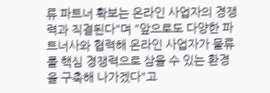류 파트너 확보는 온라인 사업자의 경쟁력과 직결된다"며 "앞으로도 다양한 파트너사와 협력해 온라인 사업자가 물류를 핵심 경쟁력으로 삼을 수 있는 환경을 구축해 나가겠다"고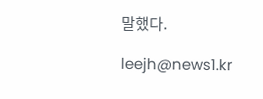말했다.

leejh@news1.kr